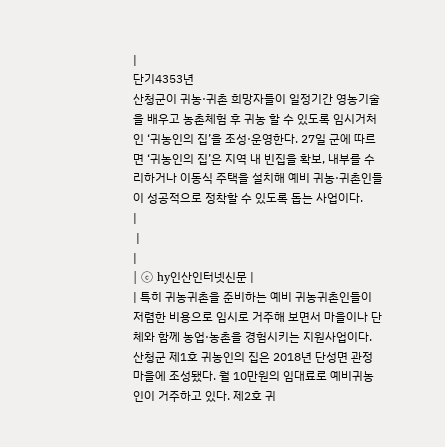|
단기4353년
산청군이 귀농·귀촌 희망자들이 일정기간 영농기술을 배우고 농촌체험 후 귀농 할 수 있도록 임시거처인 ‘귀농인의 집’을 조성·운영한다. 27일 군에 따르면 ‘귀농인의 집’은 지역 내 빈집을 확보, 내부를 수리하거나 이동식 주택을 설치해 예비 귀농·귀촌인들이 성공적으로 정착할 수 있도록 돕는 사업이다.
|
 |
|
| ⓒ hy인산인터넷신문 |
| 특히 귀농귀촌을 준비하는 예비 귀농귀촌인들이 저렴한 비용으로 임시로 거주해 보면서 마을이나 단체와 함께 농업·농촌을 경험시키는 지원사업이다. 산청군 제1호 귀농인의 집은 2018년 단성면 관정마을에 조성됐다. 월 10만원의 임대료로 예비귀농인이 거주하고 있다. 제2호 귀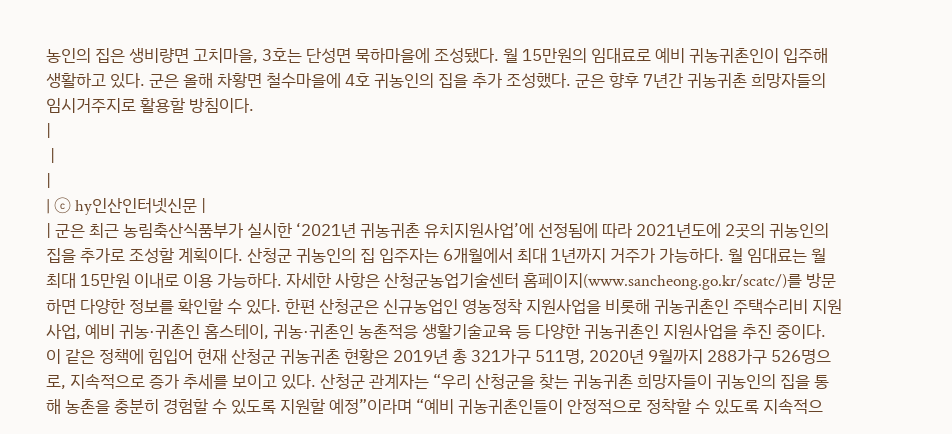농인의 집은 생비량면 고치마을, 3호는 단성면 묵하마을에 조성됐다. 월 15만원의 임대료로 예비 귀농귀촌인이 입주해 생활하고 있다. 군은 올해 차황면 철수마을에 4호 귀농인의 집을 추가 조성했다. 군은 향후 7년간 귀농귀촌 희망자들의 임시거주지로 활용할 방침이다.
|
 |
|
| ⓒ hy인산인터넷신문 |
| 군은 최근 농림축산식품부가 실시한 ‘2021년 귀농귀촌 유치지원사업’에 선정됨에 따라 2021년도에 2곳의 귀농인의 집을 추가로 조성할 계획이다. 산청군 귀농인의 집 입주자는 6개월에서 최대 1년까지 거주가 가능하다. 월 임대료는 월 최대 15만원 이내로 이용 가능하다. 자세한 사항은 산청군농업기술센터 홈페이지(www.sancheong.go.kr/scatc/)를 방문하면 다양한 정보를 확인할 수 있다. 한편 산청군은 신규농업인 영농정착 지원사업을 비롯해 귀농귀촌인 주택수리비 지원사업, 예비 귀농·귀촌인 홈스테이, 귀농·귀촌인 농촌적응 생활기술교육 등 다양한 귀농귀촌인 지원사업을 추진 중이다. 이 같은 정책에 힘입어 현재 산청군 귀농귀촌 현황은 2019년 총 321가구 511명, 2020년 9월까지 288가구 526명으로, 지속적으로 증가 추세를 보이고 있다. 산청군 관계자는 “우리 산청군을 찾는 귀농귀촌 희망자들이 귀농인의 집을 통해 농촌을 충분히 경험할 수 있도록 지원할 예정”이라며 “예비 귀농귀촌인들이 안정적으로 정착할 수 있도록 지속적으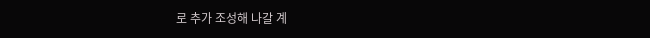로 추가 조성해 나갈 계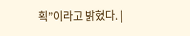획”이라고 밝혔다. |